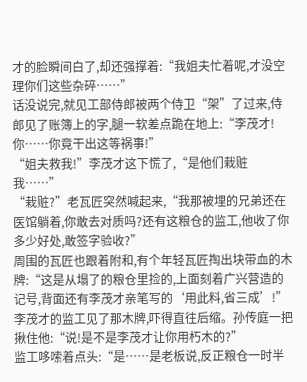才的脸瞬间白了,却还强撑着:“我姐夫忙着呢,才没空理你们这些杂碎……”
话没说完,就见工部侍郎被两个侍卫“架”了过来,侍郎见了账簿上的字,腿一软差点跪在地上:“李茂才!你……你竟干出这等祸事!”
“姐夫救我!”李茂才这下慌了,“是他们栽赃我……”
“栽赃?”老瓦匠突然喊起来,“我那被埋的兄弟还在医馆躺着,你敢去对质吗?还有这粮仓的监工,他收了你多少好处,敢签字验收?”
周围的瓦匠也跟着附和,有个年轻瓦匠掏出块带血的木牌:“这是从塌了的粮仓里捡的,上面刻着广兴营造的记号,背面还有李茂才亲笔写的‘用此料,省三成’!”
李茂才的监工见了那木牌,吓得直往后缩。孙传庭一把揪住他:“说!是不是李茂才让你用朽木的?”
监工哆嗦着点头:“是……是老板说,反正粮仓一时半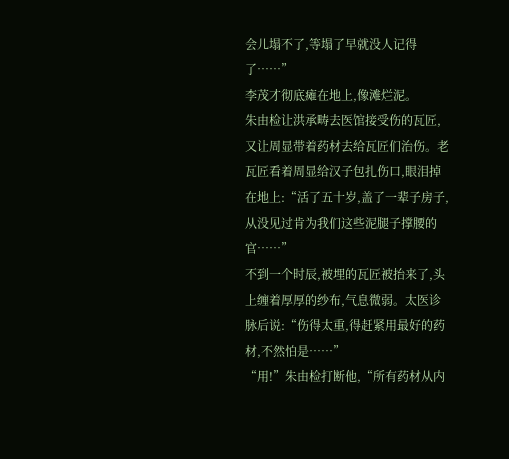会儿塌不了,等塌了早就没人记得了……”
李茂才彻底瘫在地上,像滩烂泥。
朱由检让洪承畴去医馆接受伤的瓦匠,又让周显带着药材去给瓦匠们治伤。老瓦匠看着周显给汉子包扎伤口,眼泪掉在地上:“活了五十岁,盖了一辈子房子,从没见过肯为我们这些泥腿子撑腰的官……”
不到一个时辰,被埋的瓦匠被抬来了,头上缠着厚厚的纱布,气息微弱。太医诊脉后说:“伤得太重,得赶紧用最好的药材,不然怕是……”
“用!”朱由检打断他,“所有药材从内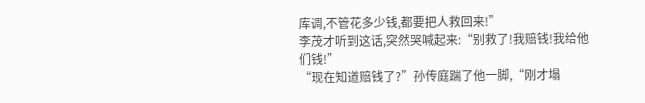库调,不管花多少钱,都要把人救回来!”
李茂才听到这话,突然哭喊起来:“别救了!我赔钱!我给他们钱!”
“现在知道赔钱了?”孙传庭踹了他一脚,“刚才塌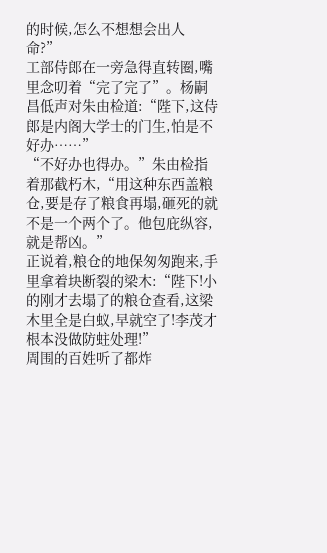的时候,怎么不想想会出人命?”
工部侍郎在一旁急得直转圈,嘴里念叨着“完了完了”。杨嗣昌低声对朱由检道:“陛下,这侍郎是内阁大学士的门生,怕是不好办……”
“不好办也得办。”朱由检指着那截朽木,“用这种东西盖粮仓,要是存了粮食再塌,砸死的就不是一个两个了。他包庇纵容,就是帮凶。”
正说着,粮仓的地保匆匆跑来,手里拿着块断裂的梁木:“陛下!小的刚才去塌了的粮仓查看,这梁木里全是白蚁,早就空了!李茂才根本没做防蛀处理!”
周围的百姓听了都炸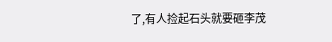了,有人捡起石头就要砸李茂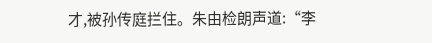才,被孙传庭拦住。朱由检朗声道:“李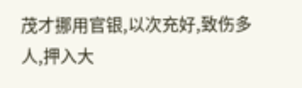茂才挪用官银,以次充好,致伤多人,押入大